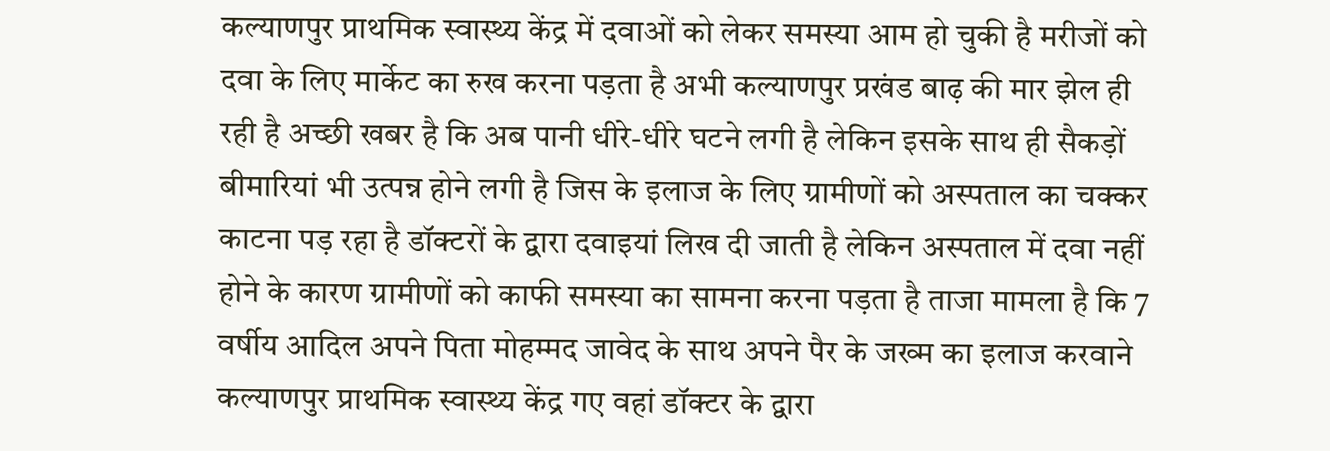कल्याणपुर प्राथमिक स्वास्थ्य केंद्र में दवाओं को लेकर समस्या आम हो चुकी है मरीजों को दवा के लिए मार्केट का रुख करना पड़ता है अभी कल्याणपुर प्रखंड बाढ़ की मार झेल ही रही है अच्छी खबर है कि अब पानी धीरे-धीरे घटने लगी है लेकिन इसके साथ ही सैकड़ों बीमारियां भी उत्पन्न होने लगी है जिस के इलाज के लिए ग्रामीणों को अस्पताल का चक्कर काटना पड़ रहा है डॉक्टरों के द्वारा दवाइयां लिख दी जाती है लेकिन अस्पताल में दवा नहीं होने के कारण ग्रामीणों को काफी समस्या का सामना करना पड़ता है ताजा मामला है कि 7 वर्षीय आदिल अपने पिता मोहम्मद जावेद के साथ अपने पैर के जख्म का इलाज करवाने कल्याणपुर प्राथमिक स्वास्थ्य केंद्र गए वहां डॉक्टर के द्वारा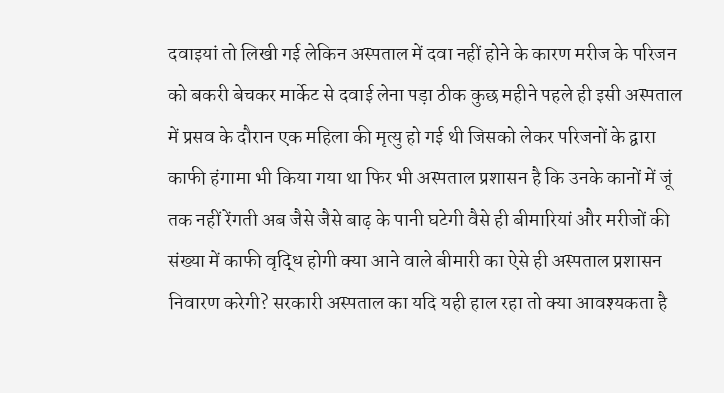दवाइयां तो लिखी गई लेकिन अस्पताल में दवा नहीं होने के कारण मरीज के परिजन को बकरी बेचकर मार्केट से दवाई लेना पड़ा ठीक कुछ महीने पहले ही इसी अस्पताल में प्रसव के दौरान एक महिला की मृत्यु हो गई थी जिसको लेकर परिजनों के द्वारा काफी हंगामा भी किया गया था फिर भी अस्पताल प्रशासन है कि उनके कानों में जूं तक नहीं रेंगती अब जैसे जैसे बाढ़ के पानी घटेगी वैसे ही बीमारियां और मरीजों की संख्या में काफी वृद्धि होगी क्या आने वाले बीमारी का ऐसे ही अस्पताल प्रशासन निवारण करेगी? सरकारी अस्पताल का यदि यही हाल रहा तो क्या आवश्यकता है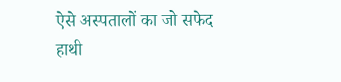ऐसे अस्पतालों का जो सफेद हाथी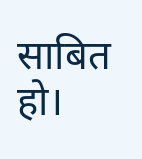साबित हो।